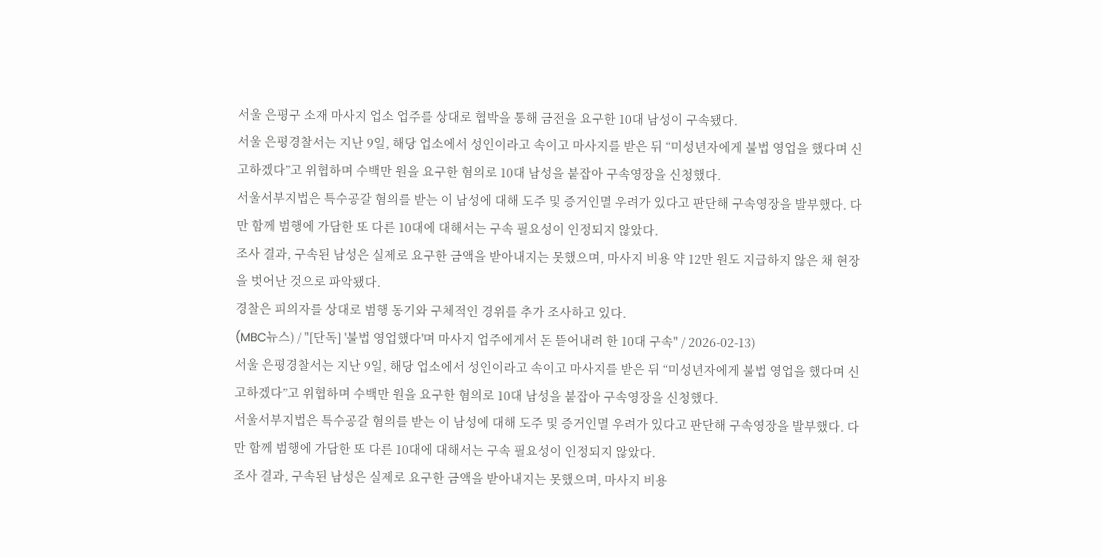서울 은평구 소재 마사지 업소 업주를 상대로 협박을 통해 금전을 요구한 10대 남성이 구속됐다.
서울 은평경찰서는 지난 9일, 해당 업소에서 성인이라고 속이고 마사지를 받은 뒤 “미성년자에게 불법 영업을 했다며 신고하겠다”고 위협하며 수백만 원을 요구한 혐의로 10대 남성을 붙잡아 구속영장을 신청했다.
서울서부지법은 특수공갈 혐의를 받는 이 남성에 대해 도주 및 증거인멸 우려가 있다고 판단해 구속영장을 발부했다. 다만 함께 범행에 가담한 또 다른 10대에 대해서는 구속 필요성이 인정되지 않았다.
조사 결과, 구속된 남성은 실제로 요구한 금액을 받아내지는 못했으며, 마사지 비용 약 12만 원도 지급하지 않은 채 현장을 벗어난 것으로 파악됐다.
경찰은 피의자를 상대로 범행 동기와 구체적인 경위를 추가 조사하고 있다.
(MBC뉴스) / "[단독] '불법 영업했다'며 마사지 업주에게서 돈 뜯어내려 한 10대 구속" / 2026-02-13)
서울 은평경찰서는 지난 9일, 해당 업소에서 성인이라고 속이고 마사지를 받은 뒤 “미성년자에게 불법 영업을 했다며 신고하겠다”고 위협하며 수백만 원을 요구한 혐의로 10대 남성을 붙잡아 구속영장을 신청했다.
서울서부지법은 특수공갈 혐의를 받는 이 남성에 대해 도주 및 증거인멸 우려가 있다고 판단해 구속영장을 발부했다. 다만 함께 범행에 가담한 또 다른 10대에 대해서는 구속 필요성이 인정되지 않았다.
조사 결과, 구속된 남성은 실제로 요구한 금액을 받아내지는 못했으며, 마사지 비용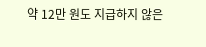약 12만 원도 지급하지 않은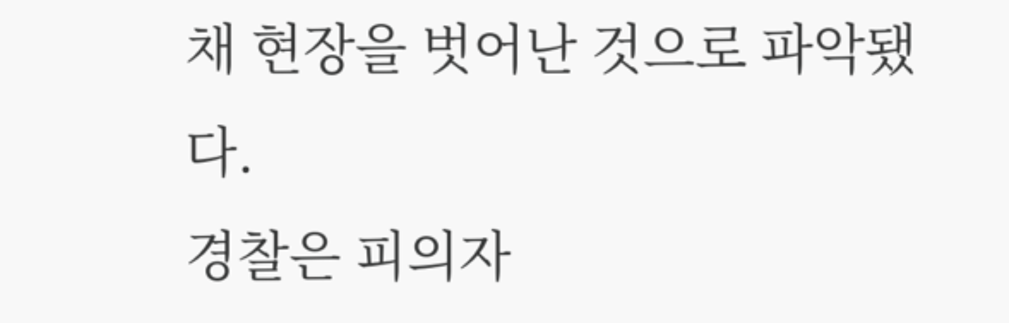채 현장을 벗어난 것으로 파악됐다.
경찰은 피의자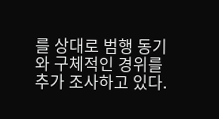를 상대로 범행 동기와 구체적인 경위를 추가 조사하고 있다.